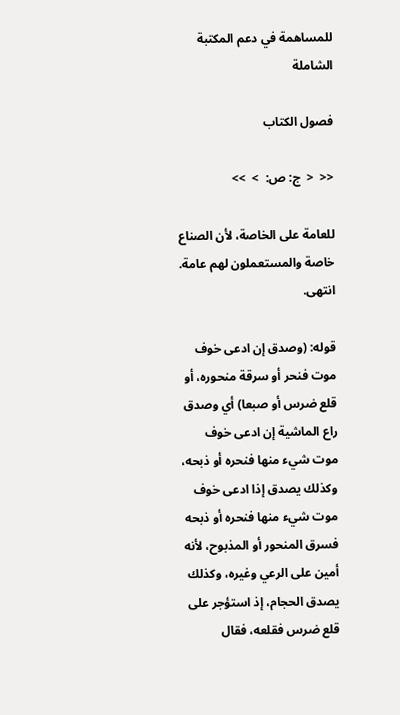للمساهمة في دعم المكتبة الشاملة

فصول الكتاب

<<  <  ج: ص:  >  >>

للعامة على الخاصة، لأن الصناع خاصة والمستعملون لهم عامة. انتهى.

قوله: (وصدق إن ادعى خوف موت فنحر أو سرقة منحوره، أو قلع ضرس أو صبعا) أي وصدق راع الماشية إن ادعى خوف موت شيء منها فنحره أو ذبحه، وكذلك يصدق إذا ادعى خوف موت شيء منها فنحره أو ذبحه فسرق المنحور أو المذبوح، لأنه أمين على الرعي وغيره، وكذلك يصدق الحجام، إذ استؤجر على قلع ضرس فقلعه، فقال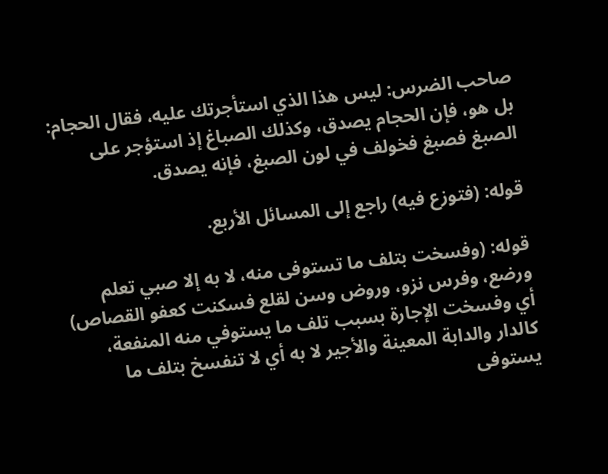صاحب الضرس: ليس هذا الذي استأجرتك عليه، فقال الحجام: بل هو، فإن الحجام يصدق، وكذلك الصباغ إذ استؤجر على الصبغ فصبغ فخولف في لون الصبغ، فإنه يصدق.

قوله: (فتوزع فيه) راجع إلى المسائل الأربع.

قوله: (وفسخت بتلف ما تستوفى منه، لا به إلا صبي تعلم ورضع، وفرس نزو، وروض وسن لقلع فسكنت كعفو القصاص) أي وفسخت الإجارة بسبب تلف ما يستوفي منه المنفعة، كالدار والدابة المعينة والأجير لا به أي لا تنفسخ بتلف ما يستوفى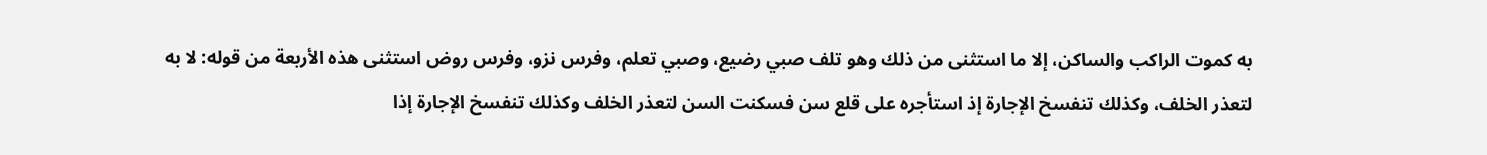به كموت الراكب والساكن، إلا ما استثنى من ذلك وهو تلف صبي رضيع، وصبي تعلم، وفرس نزو، وفرس روض استثنى هذه الأربعة من قوله: لا به لتعذر الخلف، وكذلك تنفسخ الإجارة إذ استأجره على قلع سن فسكنت السن لتعذر الخلف وكذلك تنفسخ الإجارة إذا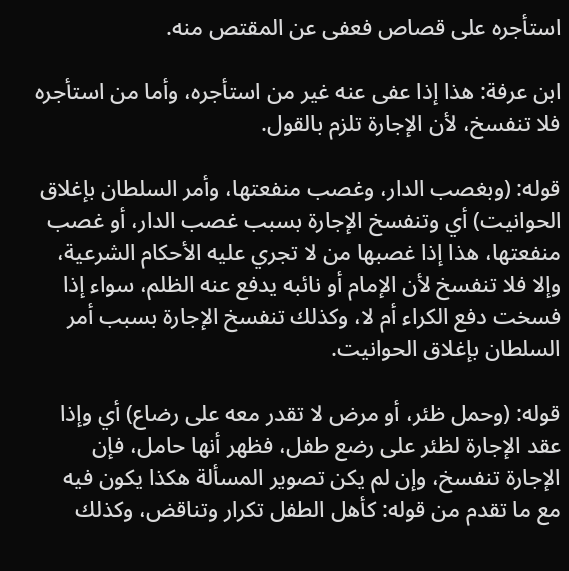استأجره على قصاص فعفى عن المقتص منه.

ابن عرفة: هذا إذا عفى عنه غير من استأجره، وأما من استأجره فلا تنفسخ، لأن الإجارة تلزم بالقول.

قوله: (وبغصب الدار، وغصب منفعتها، وأمر السلطان بإغلاق الحوانيت) أي وتنفسخ الإجارة بسبب غصب الدار، أو غصب منفعتها، هذا إذا غصبها من لا تجري عليه الأحكام الشرعية، وإلا فلا تنفسخ لأن الإمام أو نائبه يدفع عنه الظلم، سواء إذا فسخت دفع الكراء أم لا، وكذلك تنفسخ الإجارة بسبب أمر السلطان بإغلاق الحوانيت.

قوله: (وحمل ظئر، أو مرض لا تقدر معه على رضاع) أي وإذا عقد الإجارة لظئر على رضع طفل، فظهر أنها حامل، فإن الإجارة تنفسخ، وإن لم يكن تصوير المسألة هكذا يكون فيه مع ما تقدم من قوله: كأهل الطفل تكرار وتناقض، وكذلك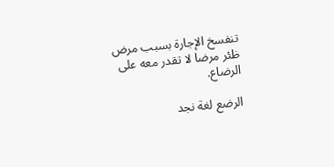تنفسخ الإجارة بسبب مرض ظئر مرضا لا تقدر معه على الرضاع.

الرضع لغة نجد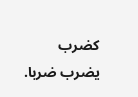كضرب يضرب ضربا.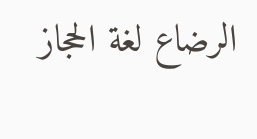الرضاع لغة الحجاز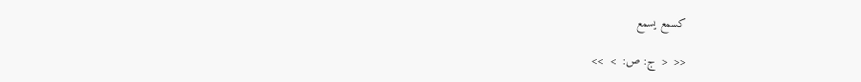كسمع يسمع

<<  <  ج: ص:  >  >>